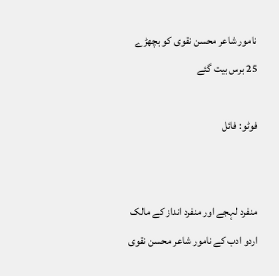نامور شاعر محسن نقوی کو بچھڑے 25 برس بیت گئے

فوٹو: فائل


منفرد لہجے اور منفرد انداز کے مالک اردو ادب کے نامور شاعر محسن نقوی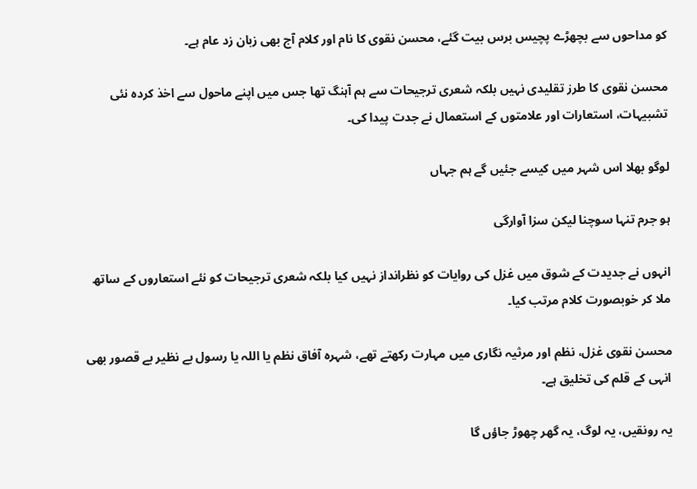کو مداحوں سے بچھڑے پچیس برس بیت گئے، محسن نقوی کا نام اور کلام آج بھی زبان زد عام ہے۔

محسن نقوی كا طرز تقلیدی نہیں بلكہ شعری ترجیحات سے ہم آہنگ تھا جس میں اپنے ماحول سے اخذ كردہ نئی تشبیہات، استعارات اور علامتوں کے استعمال نے جدت پیدا کی۔

لوگو بھلا اس شہر میں کیسے جئیں گے ہم جہاں

ہو جرم تنہا سوچنا لیکن سزا آوارگی

انہوں نے جدیدت كے شوق میں غزل كی روایات كو نظرانداز نہیں كیا بلکہ شعری ترجیحات کو نئے استعاروں کے ساتھ ملا کر خوبصورت کلام مرتب کیا۔

محسن نقوی غزل، نظم اور مرثیہ نگاری میں مہارت رکھتے تھے، شہرہ آفاق نظم یا اللہ یا رسول بے نظیر بے قصور بھی انہی کے قلم کی تخلیق ہے۔

یہ رونقیں، یہ لوگ، یہ گھر چھوڑ جاؤں گا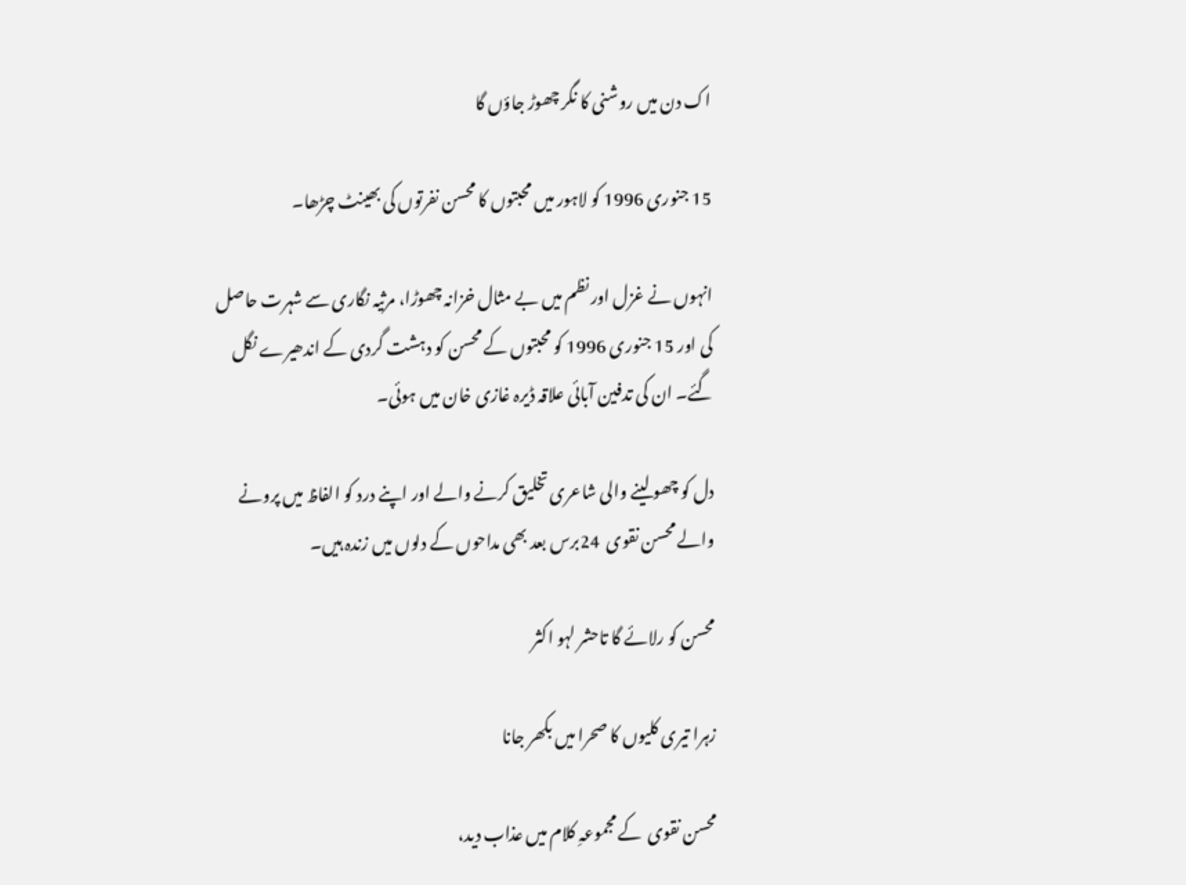اک دن میں روشنی کا نگر چھوڑ جاؤں گا

15 جنوری 1996 کو لاہور میں محبتوں کا محسن نفرتوں کی بھینٹ چڑھا۔

انہوں نے غزل اور نظم میں بے مثال خزانہ چھوڑا، مرثیہ نگاری سے شہرت حاصل کی اور 15 جنوری 1996 کو محبتوں کے محسن کو دہشت گردی کے اندھیرے نگل گئے۔ ان کی تدفین آبائی علاقہ ڈیرہ غازی خان میں ہوئی۔

دل کو چھو لینے والی شاعری تخلیق کرنے والے اور اپنے درد کو الفاظ میں پرونے والے محسن نقوی  24برس بعد بھی مداحوں کے دلوں میں زندہ ہیں۔

محسن کو رلائے گا تاحشر لہو اکثر

زہرا تیری کلیوں کا صحرا میں بکھر جانا

محسن نقوی  کے مجموعہِ کلام میں عذاب دید،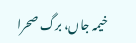خیمہ جاں، برگ صحرا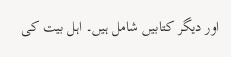اور دیگر کتابیں شامل ہیں۔ اہل بیت کی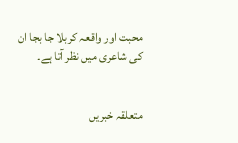محبت اور واقعہ کربلا جا بجا ان کی شاعری میں نظر آتا ہے۔


متعلقہ خبریں